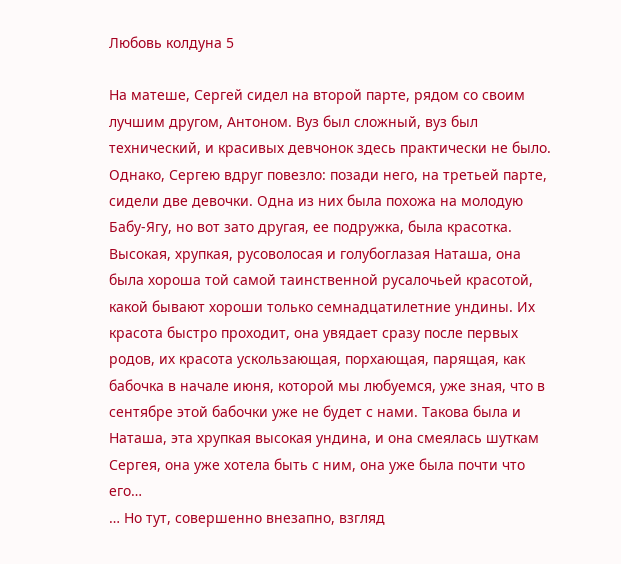Любовь колдуна 5

На матеше, Сергей сидел на второй парте, рядом со своим лучшим другом, Антоном. Вуз был сложный, вуз был технический, и красивых девчонок здесь практически не было. Однако, Сергею вдруг повезло: позади него, на третьей парте, сидели две девочки. Одна из них была похожа на молодую Бабу-Ягу, но вот зато другая, ее подружка, была красотка. Высокая, хрупкая, русоволосая и голубоглазая Наташа, она была хороша той самой таинственной русалочьей красотой, какой бывают хороши только семнадцатилетние ундины. Их красота быстро проходит, она увядает сразу после первых родов, их красота ускользающая, порхающая, парящая, как бабочка в начале июня, которой мы любуемся, уже зная, что в сентябре этой бабочки уже не будет с нами. Такова была и Наташа, эта хрупкая высокая ундина, и она смеялась шуткам Сергея, она уже хотела быть с ним, она уже была почти что его…
… Но тут, совершенно внезапно, взгляд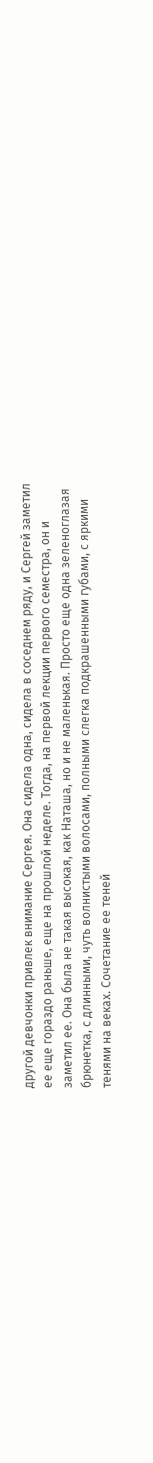другой девчонки привлек внимание Сергея. Она сидела одна, сидела в соседнем ряду, и Сергей заметил ее еще гораздо раньше, еще на прошлой неделе. Тогда, на первой лекции первого семестра, он и заметил ее. Она была не такая высокая, как Наташа, но и не маленькая. Просто еще одна зеленоглазая брюнетка, с длинными, чуть волнистыми волосами, полными слегка подкрашенными губами, с яркими тенями на веках. Сочетание ее теней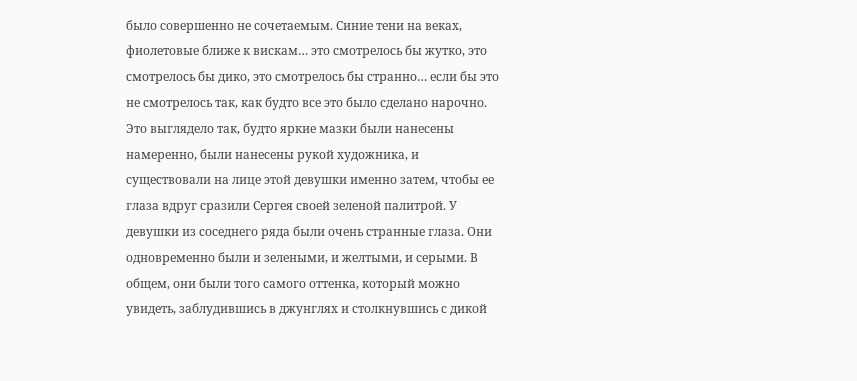было совершенно не сочетаемым. Синие тени на веках, фиолетовые ближе к вискам… это смотрелось бы жутко, это смотрелось бы дико, это смотрелось бы странно… если бы это не смотрелось так, как будто все это было сделано нарочно. Это выглядело так, будто яркие мазки были нанесены намеренно, были нанесены рукой художника, и существовали на лице этой девушки именно затем, чтобы ее глаза вдруг сразили Сергея своей зеленой палитрой. У девушки из соседнего ряда были очень странные глаза. Они одновременно были и зелеными, и желтыми, и серыми. В общем, они были того самого оттенка, который можно увидеть, заблудившись в джунглях и столкнувшись с дикой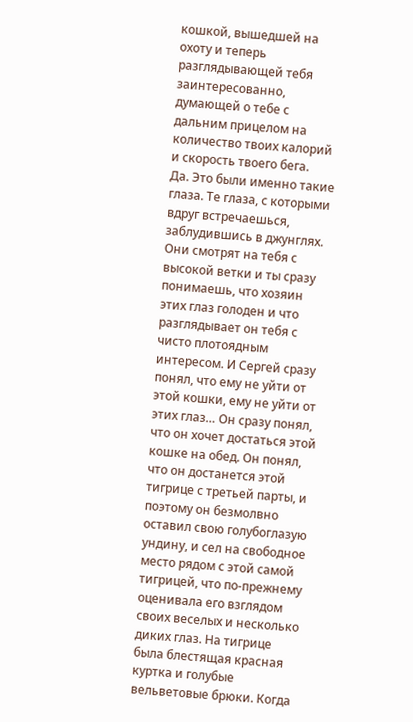кошкой, вышедшей на охоту и теперь разглядывающей тебя заинтересованно, думающей о тебе с дальним прицелом на количество твоих калорий и скорость твоего бега.
Да. Это были именно такие глаза. Те глаза, с которыми вдруг встречаешься, заблудившись в джунглях. Они смотрят на тебя с высокой ветки и ты сразу понимаешь, что хозяин этих глаз голоден и что разглядывает он тебя с чисто плотоядным интересом. И Сергей сразу понял, что ему не уйти от этой кошки, ему не уйти от этих глаз… Он сразу понял, что он хочет достаться этой кошке на обед. Он понял, что он достанется этой тигрице с третьей парты, и поэтому он безмолвно оставил свою голубоглазую ундину, и сел на свободное место рядом с этой самой тигрицей, что по-прежнему оценивала его взглядом своих веселых и несколько диких глаз. На тигрице была блестящая красная куртка и голубые вельветовые брюки. Когда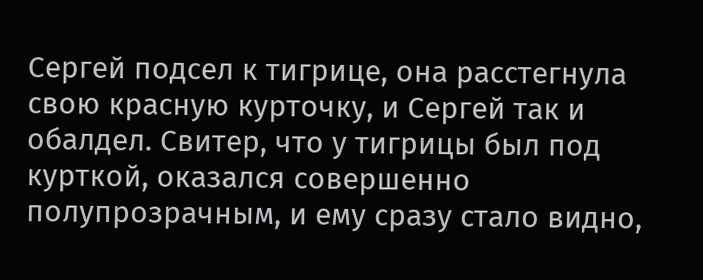Сергей подсел к тигрице, она расстегнула свою красную курточку, и Сергей так и обалдел. Свитер, что у тигрицы был под курткой, оказался совершенно полупрозрачным, и ему сразу стало видно,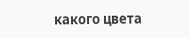какого цвета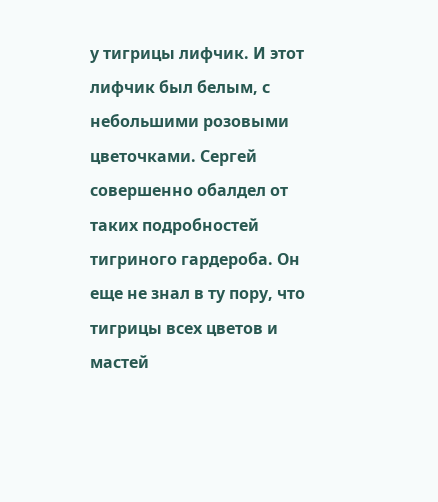у тигрицы лифчик. И этот лифчик был белым, с небольшими розовыми цветочками. Сергей совершенно обалдел от таких подробностей тигриного гардероба. Он еще не знал в ту пору, что тигрицы всех цветов и мастей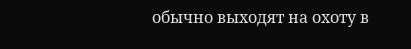обычно выходят на охоту в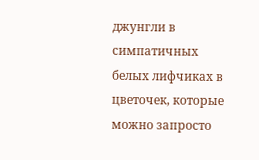джунгли в симпатичных белых лифчиках в цветочек, которые можно запросто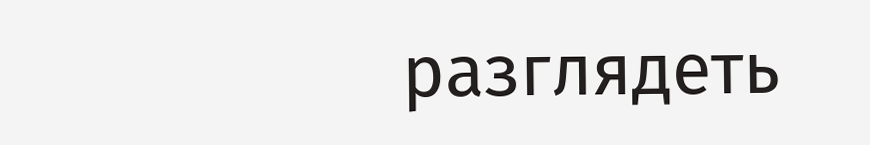разглядеть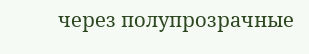через полупрозрачные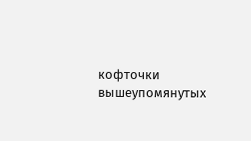кофточки вышеупомянутых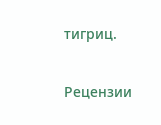тигриц.


Рецензии